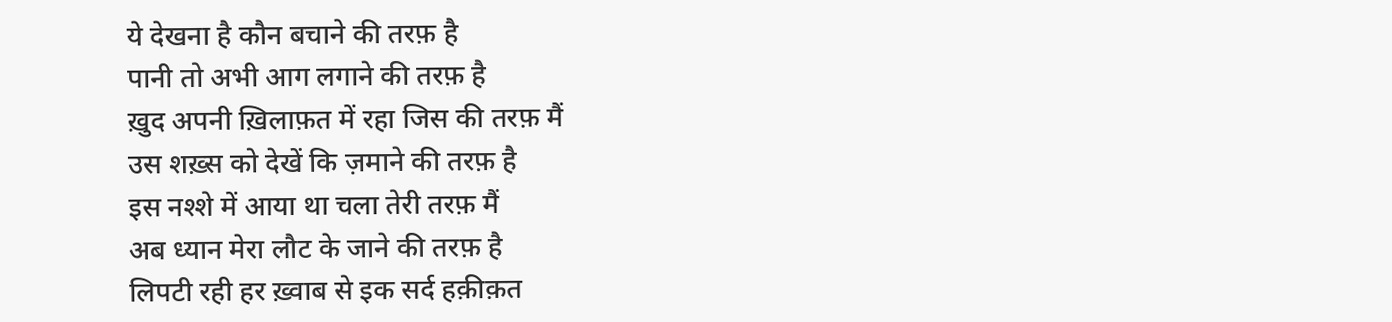ये देखना है कौन बचाने की तरफ़ है
पानी तो अभी आग लगाने की तरफ़ है
ख़ुद अपनी ख़िलाफ़त में रहा जिस की तरफ़ मैं
उस शख़्स को देखें कि ज़माने की तरफ़ है
इस नश्शे में आया था चला तेरी तरफ़ मैं
अब ध्यान मेरा लौट के जाने की तरफ़ है
लिपटी रही हर ख़्वाब से इक सर्द हक़ीक़त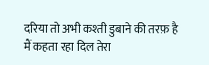दरिया तो अभी कश्ती डुबाने की तरफ़ है
मैं कहता रहा दिल तेरा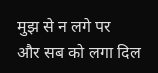मुझ से न लगे पर
और सब को लगा दिल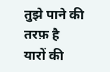तुझे पाने की तरफ़ है
यारों की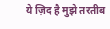ये ज़िद है मुझे तरतीब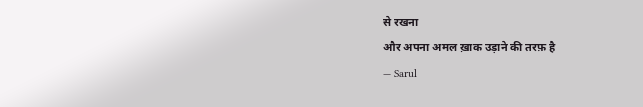से रखना
और अपना अमल ख़ाक उड़ाने की तरफ़ है
— Sarul